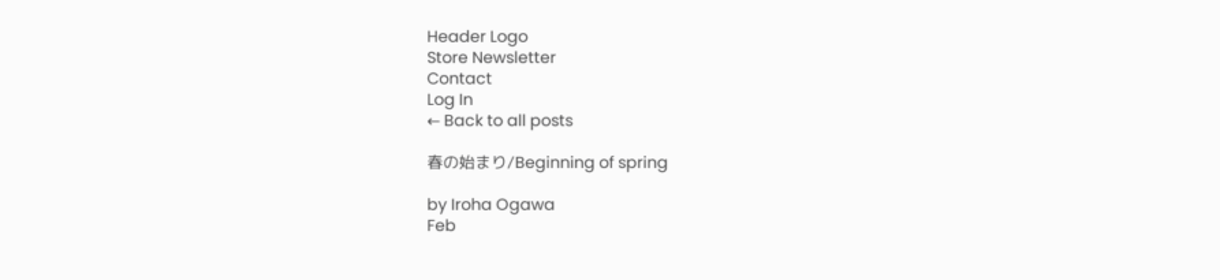Header Logo
Store Newsletter
Contact
Log In
← Back to all posts

春の始まり/Beginning of spring

by Iroha Ogawa
Feb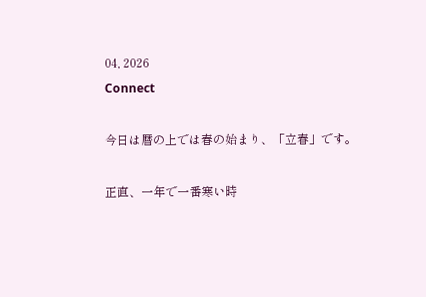04, 2026
Connect

今日は暦の上では春の始まり、「立春」です。

正直、一年で一番寒い時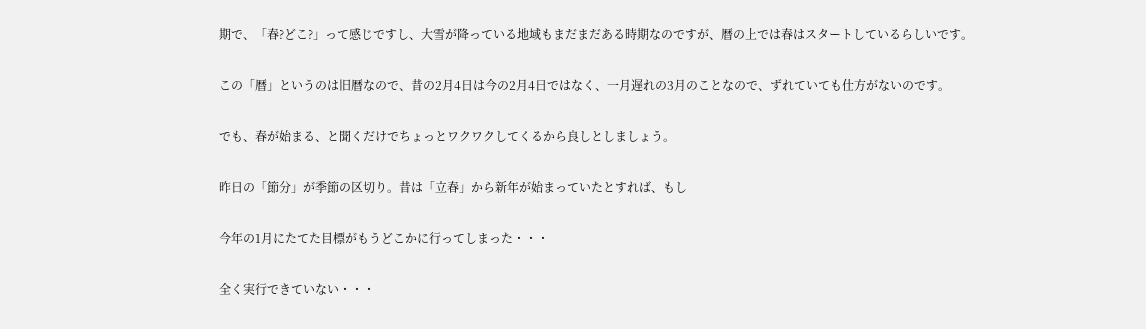期で、「春?どこ?」って感じですし、大雪が降っている地域もまだまだある時期なのですが、暦の上では春はスタートしているらしいです。

この「暦」というのは旧暦なので、昔の2月4日は今の2月4日ではなく、一月遅れの3月のことなので、ずれていても仕方がないのです。

でも、春が始まる、と聞くだけでちょっとワクワクしてくるから良しとしましょう。

昨日の「節分」が季節の区切り。昔は「立春」から新年が始まっていたとすれば、もし

今年の1月にたてた目標がもうどこかに行ってしまった・・・

全く実行できていない・・・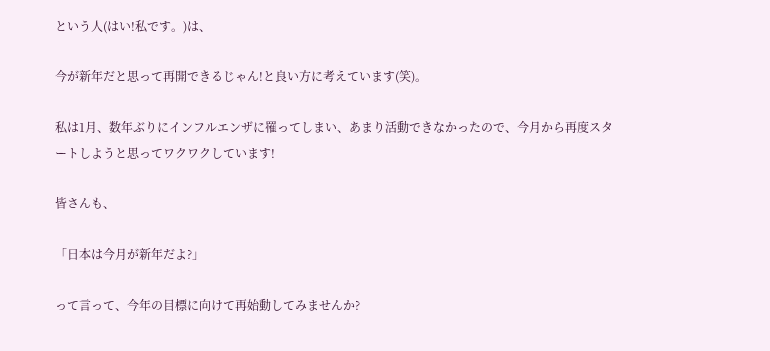という人(はい!私です。)は、

今が新年だと思って再開できるじゃん!と良い方に考えています(笑)。

私は1月、数年ぶりにインフルエンザに罹ってしまい、あまり活動できなかったので、今月から再度スタートしようと思ってワクワクしています!

皆さんも、

「日本は今月が新年だよ?」

って言って、今年の目標に向けて再始動してみませんか?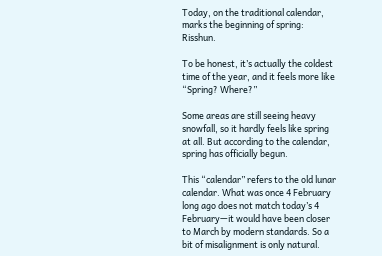Today, on the traditional calendar, marks the beginning of spring: Risshun.

To be honest, it’s actually the coldest time of the year, and it feels more like “Spring? Where?”

Some areas are still seeing heavy snowfall, so it hardly feels like spring at all. But according to the calendar, spring has officially begun.

This “calendar” refers to the old lunar calendar. What was once 4 February long ago does not match today’s 4 February—it would have been closer to March by modern standards. So a bit of misalignment is only natural.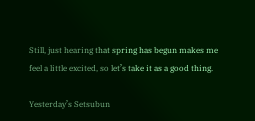Still, just hearing that spring has begun makes me feel a little excited, so let’s take it as a good thing.

Yesterday’s Setsubun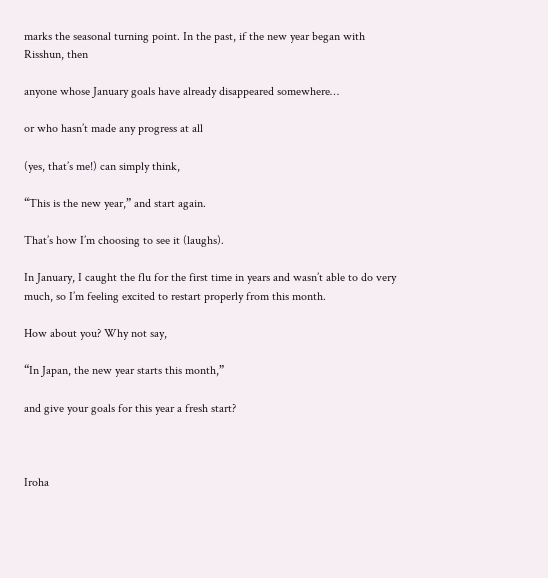marks the seasonal turning point. In the past, if the new year began with Risshun, then

anyone whose January goals have already disappeared somewhere…

or who hasn’t made any progress at all

(yes, that’s me!) can simply think,

“This is the new year,” and start again.

That’s how I’m choosing to see it (laughs).

In January, I caught the flu for the first time in years and wasn’t able to do very much, so I’m feeling excited to restart properly from this month.

How about you? Why not say,

“In Japan, the new year starts this month,”

and give your goals for this year a fresh start?



Iroha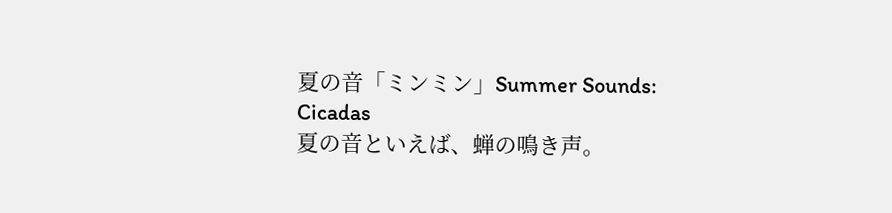夏の音「ミンミン」Summer Sounds: Cicadas
夏の音といえば、蝉の鳴き声。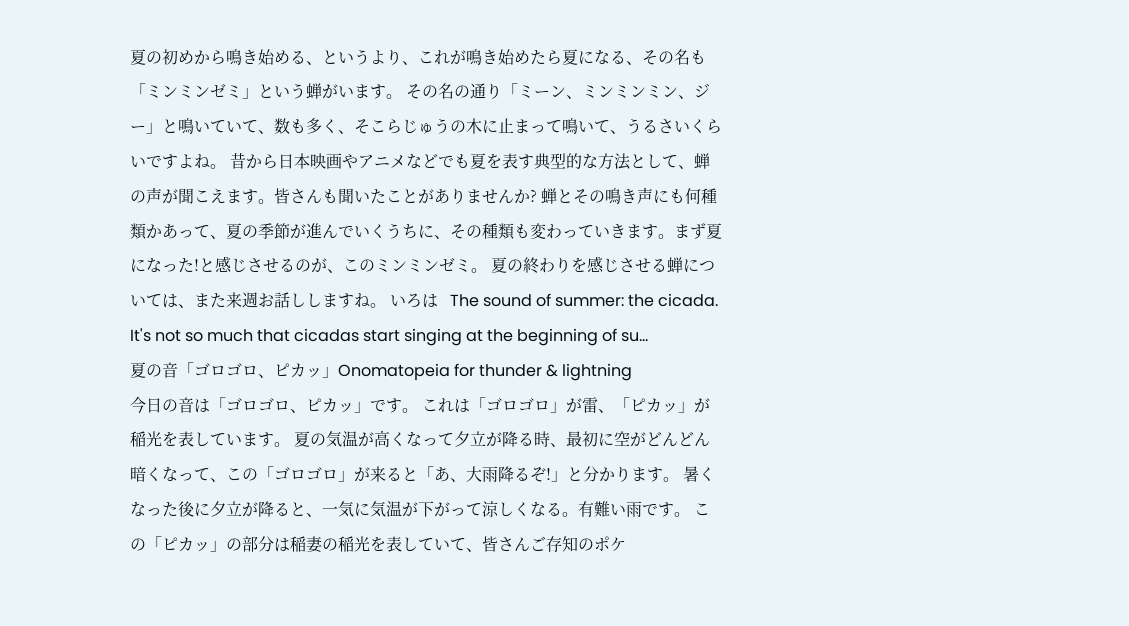夏の初めから鳴き始める、というより、これが鳴き始めたら夏になる、その名も「ミンミンゼミ」という蝉がいます。 その名の通り「ミーン、ミンミンミン、ジー」と鳴いていて、数も多く、そこらじゅうの木に止まって鳴いて、うるさいくらいですよね。 昔から日本映画やアニメなどでも夏を表す典型的な方法として、蝉の声が聞こえます。皆さんも聞いたことがありませんか? 蝉とその鳴き声にも何種類かあって、夏の季節が進んでいくうちに、その種類も変わっていきます。まず夏になった!と感じさせるのが、このミンミンゼミ。 夏の終わりを感じさせる蝉については、また来週お話ししますね。 いろは   The sound of summer: the cicada. It's not so much that cicadas start singing at the beginning of su...
夏の音「ゴロゴロ、ピカッ」Onomatopeia for thunder & lightning
今日の音は「ゴロゴロ、ピカッ」です。 これは「ゴロゴロ」が雷、「ピカッ」が稲光を表しています。 夏の気温が高くなって夕立が降る時、最初に空がどんどん暗くなって、この「ゴロゴロ」が来ると「あ、大雨降るぞ!」と分かります。 暑くなった後に夕立が降ると、一気に気温が下がって涼しくなる。有難い雨です。 この「ピカッ」の部分は稲妻の稲光を表していて、皆さんご存知のポケ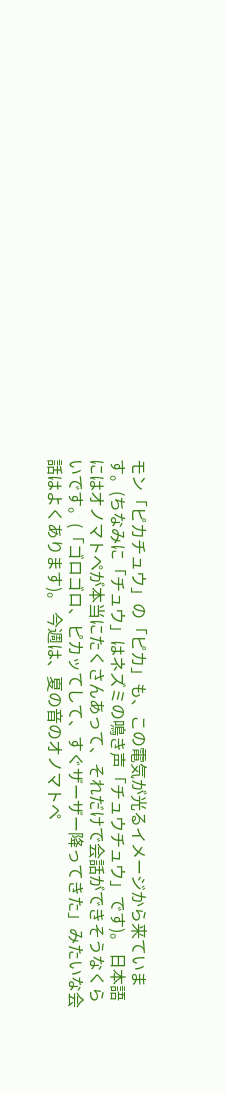モン「ピカチュウ」の「ピカ」も、この電気が光るイメージから来ています。(ちなみに「チュウ」はネズミの鳴き声「チュウチュウ」です)。 日本語にはオノマトペが本当にたくさんあって、それだけで会話ができそうなくらいです。(「ゴロゴロ、ピカッてして、すぐザーザー降ってきた」みたいな会話はよくあります)。 今週は、夏の音のオノマトペ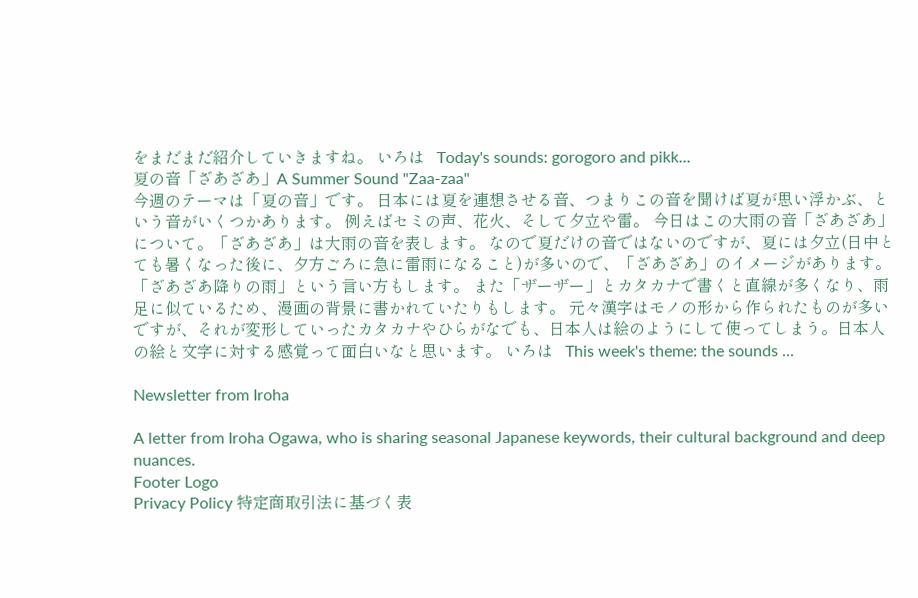をまだまだ紹介していきますね。 いろは   Today's sounds: gorogoro and pikk...
夏の音「ざあざあ」A Summer Sound "Zaa-zaa"
今週のテーマは「夏の音」です。 日本には夏を連想させる音、つまりこの音を聞けば夏が思い浮かぶ、という音がいくつかあります。 例えばセミの声、花火、そして夕立や雷。 今日はこの大雨の音「ざあざあ」について。「ざあざあ」は大雨の音を表します。 なので夏だけの音ではないのですが、夏には夕立(日中とても暑くなった後に、夕方ごろに急に雷雨になること)が多いので、「ざあざあ」のイメージがあります。「ざあざあ降りの雨」という言い方もします。 また「ザーザー」とカタカナで書くと直線が多くなり、雨足に似ているため、漫画の背景に書かれていたりもします。 元々漢字はモノの形から作られたものが多いですが、それが変形していったカタカナやひらがなでも、日本人は絵のようにして使ってしまう。日本人の絵と文字に対する感覚って面白いなと思います。 いろは   This week's theme: the sounds ...

Newsletter from Iroha

A letter from Iroha Ogawa, who is sharing seasonal Japanese keywords, their cultural background and deep nuances.
Footer Logo
Privacy Policy 特定商取引法に基づく表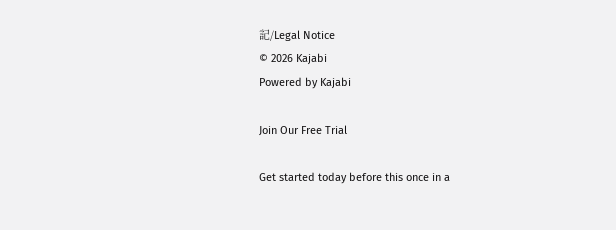記/Legal Notice
© 2026 Kajabi
Powered by Kajabi

Join Our Free Trial

Get started today before this once in a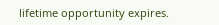lifetime opportunity expires.